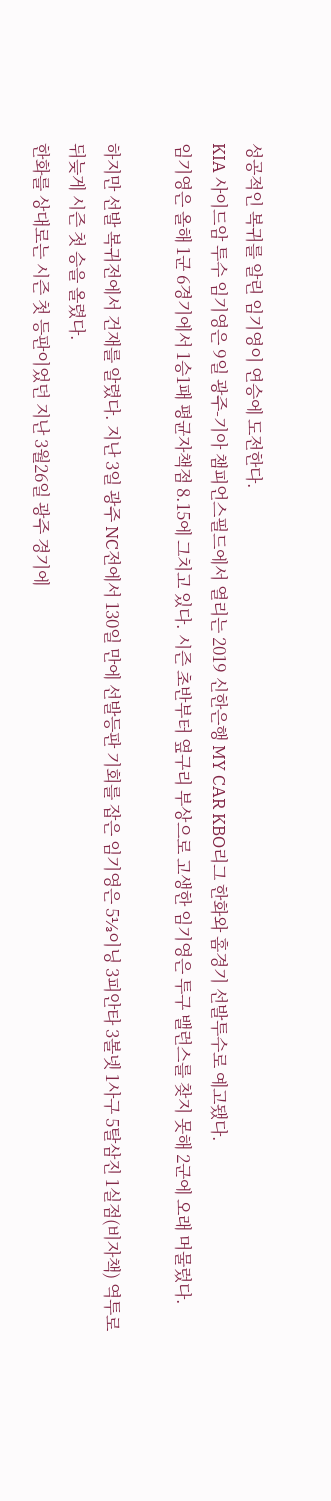성공적인 복귀를 알린 임기영이 연승에 도전한다.
KIA 사이드암 투수 임기영은 9일 광주-기아 챔피언스필드에서 열리는 2019 신한은행 MY CAR KBO리그 한화와 홈경기 선발투수로 예고됐다.
임기영은 올해 1군 6경기에서 1승1패 평균자책점 8.15에 그치고 있다. 시즌 초반부터 옆구리 부상으로 고생한 임기영은 투구 밸런스를 찾지 못해 2군에 오래 머물렀다.

하지만 선발 복귀전에서 건재를 알렸다. 지난 3일 광주 NC전에서 130일 만에 선발등판 기회를 잡은 임기영은 5⅓이닝 3피안타 3볼넷 1사구 5탈삼진 1실점(비자책) 역투로 뒤늦게 시즌 첫 승을 올렸다.
한화를 상대로는 시즌 첫 등판이었던 지난 3월26일 광주 경기에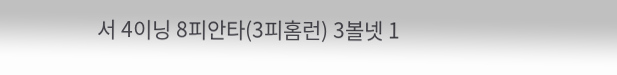서 4이닝 8피안타(3피홈런) 3볼넷 1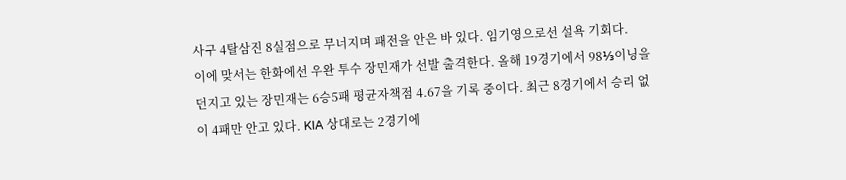사구 4탈삼진 8실점으로 무너지며 패전을 안은 바 있다. 임기영으로선 설욕 기회다.
이에 맞서는 한화에선 우완 투수 장민재가 선발 출격한다. 올해 19경기에서 98⅓이닝을 던지고 있는 장민재는 6승5패 평균자책점 4.67을 기록 중이다. 최근 8경기에서 승리 없이 4패만 안고 있다. KIA 상대로는 2경기에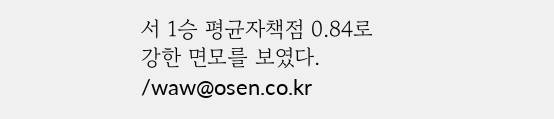서 1승 평균자책점 0.84로 강한 면모를 보였다. /waw@osen.co.kr